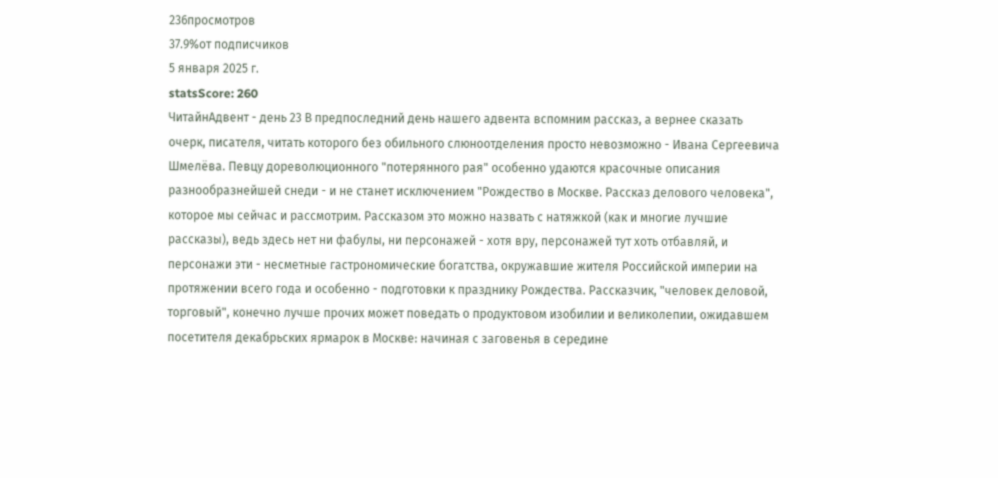236просмотров
37.9%от подписчиков
5 января 2025 г.
statsScore: 260
ЧитайнАдвент - день 23 В предпоследний день нашего адвента вспомним рассказ, а вернее сказать очерк, писателя, читать которого без обильного слюноотделения просто невозможно - Ивана Сергеевича Шмелёва. Певцу дореволюционного "потерянного рая" особенно удаются красочные описания разнообразнейшей снеди - и не станет исключением "Рождество в Москве. Рассказ делового человека", которое мы сейчас и рассмотрим. Рассказом это можно назвать с натяжкой (как и многие лучшие рассказы), ведь здесь нет ни фабулы, ни персонажей - хотя вру, персонажей тут хоть отбавляй, и персонажи эти - несметные гастрономические богатства, окружавшие жителя Российской империи на протяжении всего года и особенно - подготовки к празднику Рождества. Рассказчик, "человек деловой, торговый", конечно лучше прочих может поведать о продуктовом изобилии и великолепии, ожидавшем посетителя декабрьских ярмарок в Москве: начиная с заговенья в середине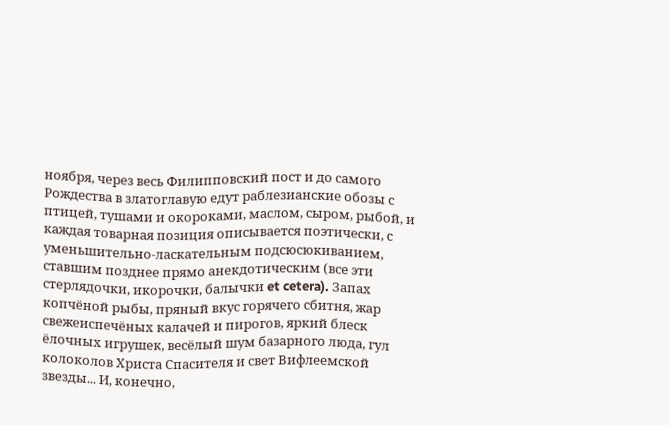ноября, через весь Филипповский пост и до самого Рождества в златоглавую едут раблезианские обозы с птицей, тушами и окороками, маслом, сыром, рыбой, и каждая товарная позиция описывается поэтически, с уменьшительно-ласкательным подсюсюкиванием, ставшим позднее прямо анекдотическим (все эти стерлядочки, икорочки, балычки et cetera). Запах копчёной рыбы, пряный вкус горячего сбитня, жар свежеиспечёных калачей и пирогов, яркий блеск ёлочных игрушек, весёлый шум базарного люда, гул колоколов Христа Спасителя и свет Вифлеемской звезды... И, конечно,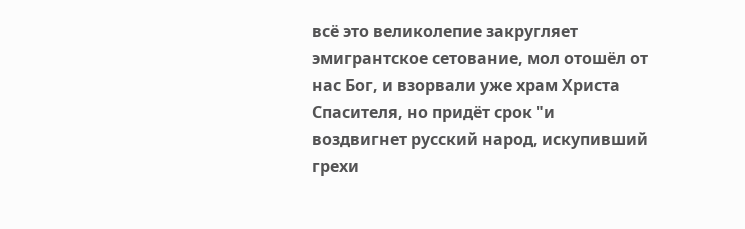всё это великолепие закругляет эмигрантское сетование, мол отошёл от нас Бог, и взорвали уже храм Христа Спасителя, но придёт срок "и воздвигнет русский народ, искупивший грехи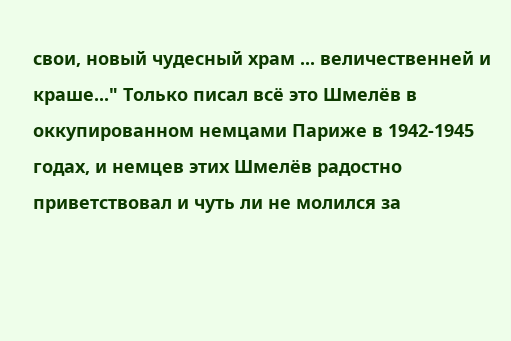свои, новый чудесный храм ... величественней и краше..." Только писал всё это Шмелёв в оккупированном немцами Париже в 1942-1945 годах, и немцев этих Шмелёв радостно приветствовал и чуть ли не молился за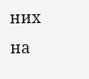них на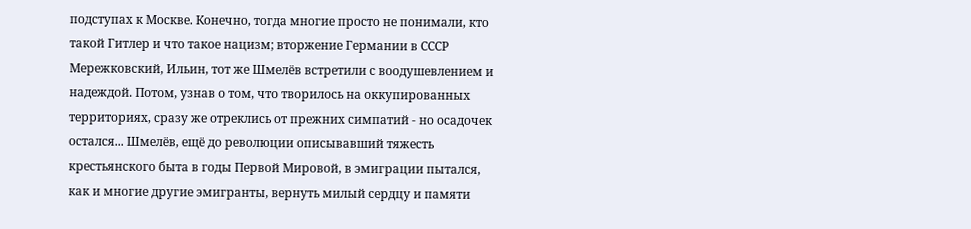подступах к Москве. Конечно, тогда многие просто не понимали, кто такой Гитлер и что такое нацизм; вторжение Германии в СССР Мережковский, Ильин, тот же Шмелёв встретили с воодушевлением и надеждой. Потом, узнав о том, что творилось на оккупированных территориях, сразу же отреклись от прежних симпатий - но осадочек остался... Шмелёв, ещё до революции описывавший тяжесть крестьянского быта в годы Первой Мировой, в эмиграции пытался, как и многие другие эмигранты, вернуть милый сердцу и памяти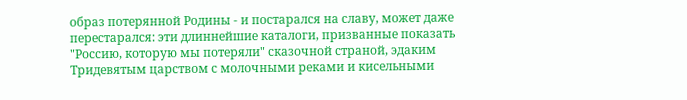образ потерянной Родины - и постарался на славу, может даже перестарался: эти длиннейшие каталоги, призванные показать "Россию, которую мы потеряли" сказочной страной, эдаким Тридевятым царством с молочными реками и кисельными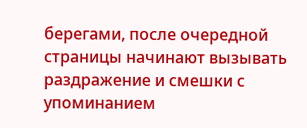берегами, после очередной страницы начинают вызывать раздражение и смешки с упоминанием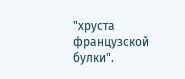"хруста французской булки".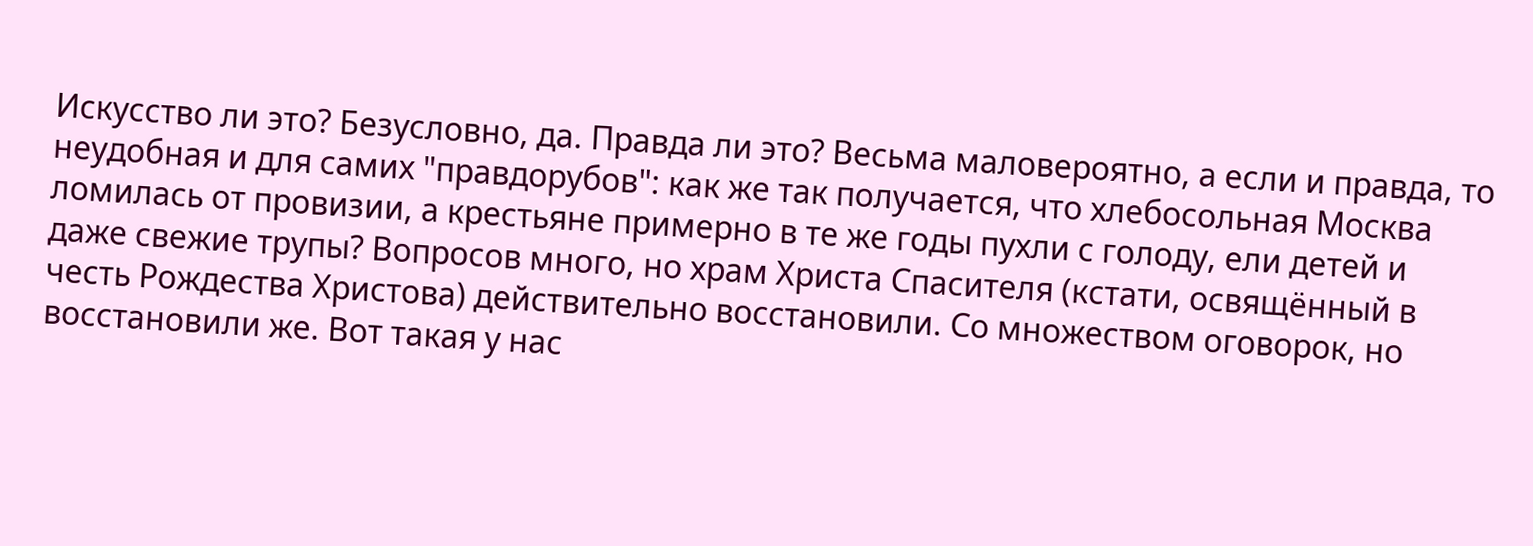Искусство ли это? Безусловно, да. Правда ли это? Весьма маловероятно, а если и правда, то неудобная и для самих "правдорубов": как же так получается, что хлебосольная Москва ломилась от провизии, а крестьяне примерно в те же годы пухли с голоду, ели детей и даже свежие трупы? Вопросов много, но храм Христа Спасителя (кстати, освящённый в честь Рождества Христова) действительно восстановили. Со множеством оговорок, но восстановили же. Вот такая у нас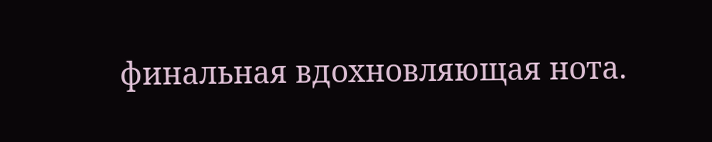финальная вдохновляющая нота.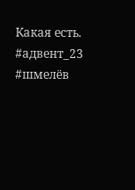Какая есть. #адвент_23
#шмелёв